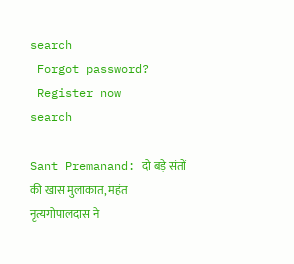search
 Forgot password?
 Register now
search

Sant Premanand: दो बड़े संतों की खास मुलाकात, महंत नृत्यगोपालदास ने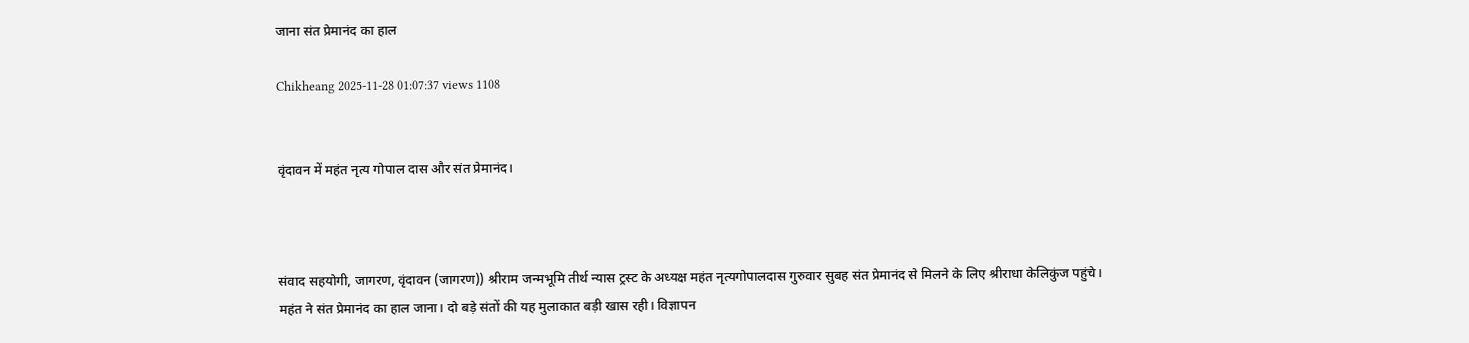जाना संत प्रेमानंद का हाल

Chikheang 2025-11-28 01:07:37 views 1108


वृंदावन में महंत नृत्य गोपाल दास और संत प्रेमानंद।



संवाद सहयोगी, जागरण, वृंदावन (जागरण)) श्रीराम जन्मभूमि तीर्थ न्यास ट्रस्ट के अध्यक्ष महंत नृत्यगोपालदास गुरुवार सुबह संत प्रेमानंद से मिलने के लिए श्रीराधा केलिकुंज पहुंचे। महंत ने संत प्रेमानंद का हाल जाना। दो बड़े संतों की यह मुलाकात बड़ी खास रही। विज्ञापन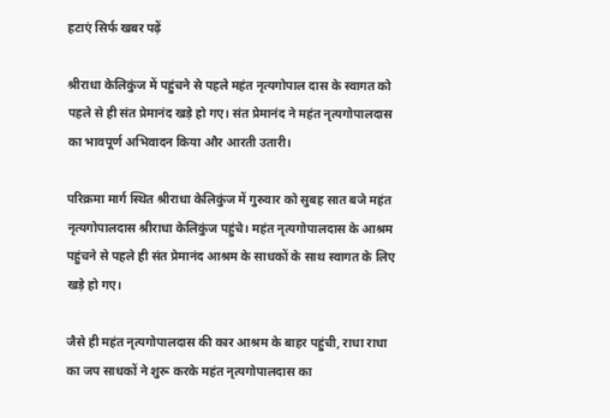हटाएं सिर्फ खबर पढ़ें

श्रीराधा केलिकुंज में पहुंचने से पहले महंत नृत्यगोपाल दास के स्वागत को पहले से ही संत प्रेमानंद खड़े हो गए। संत प्रेमानंद ने महंत नृत्यगोपालदास का भावपूर्ण अभिवादन किया और आरती उतारी।

परिक्रमा मार्ग स्थित श्रीराधा केलिकुंज में गुरुवार को सुबह सात बजे महंत नृत्यगोपालदास श्रीराधा केलिकुंज पहुंचे। महंत नृत्यगोपालदास के आश्रम पहुंचने से पहले ही संत प्रेमानंद आश्रम के साधकों के साथ स्वागत के लिए खड़े हो गए।

जैसे ही महंत नृत्यगोपालदास की कार आश्रम के बाहर पहुंची, राधा राधा का जप साधकों ने शुरू करके महंत नृत्यगोपालदास का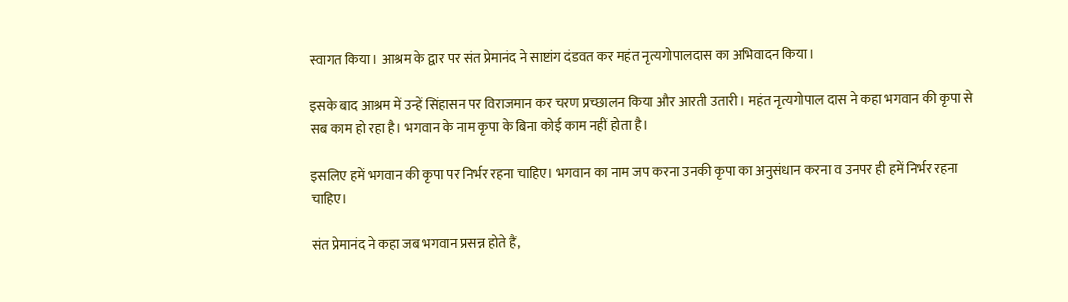स्वागत किया। आश्रम के द्वार पर संत प्रेमानंद ने साष्टांग दंडवत कर महंत नृत्यगोपालदास का अभिवादन किया।

इसके बाद आश्रम में उन्हें सिंहासन पर विराजमान कर चरण प्रच्छालन किया और आरती उतारी। महंत नृत्यगोपाल दास ने कहा भगवान की कृपा से सब काम हो रहा है। भगवान के नाम कृपा के बिना कोई काम नहीं होता है।

इसलिए हमें भगवान की कृपा पर निर्भर रहना चाहिए। भगवान का नाम जप करना उनकी कृपा का अनुसंधान करना व उनपर ही हमें निर्भर रहना चाहिए।

संत प्रेमानंद ने कहा जब भगवान प्रसन्न होते हैं,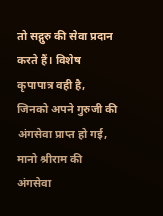तो सद्गुरु की सेवा प्रदान करते हैं। विशेष कृपापात्र वही है, जिनको अपने गुरुजी की अंगसेवा प्राप्त हो गई, मानो श्रीराम की अंगसेवा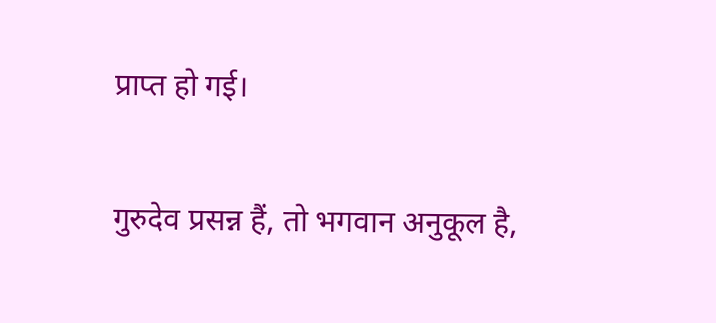प्राप्त हो गई।

गुरुदेव प्रसन्न हैं, तो भगवान अनुकूल है,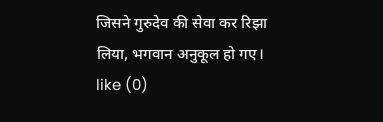जिसने गुरुदेव की सेवा कर रिझा लिया, भगवान अनुकूल हो गए।
like (0)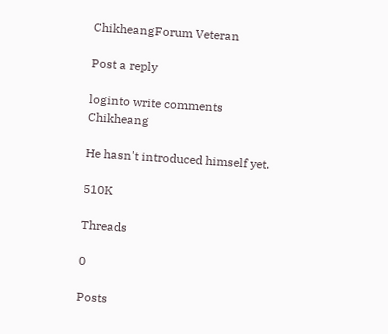ChikheangForum Veteran

Post a reply

loginto write comments
Chikheang

He hasn't introduced himself yet.

510K

Threads

0

Posts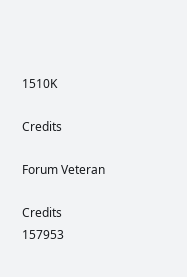1510K

Credits

Forum Veteran

Credits
157953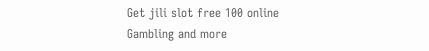Get jili slot free 100 online Gambling and more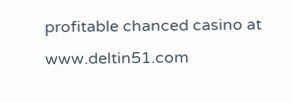profitable chanced casino at www.deltin51.com